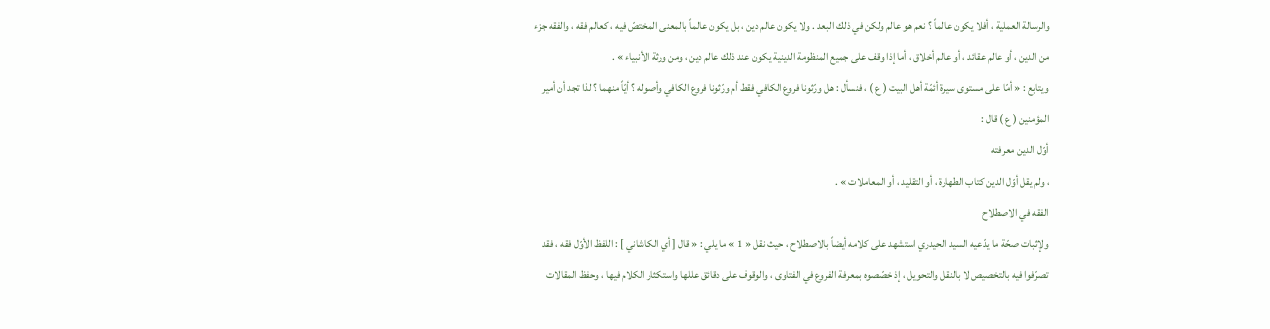والرسالة العملية ، أفلا يكون عالماً ؟ نعم هو عالم ولكن في ذلك البعد . ولا يكون عالم دين ، بل يكون عالماً بالمعنى المختصّ فيه ، كعالم فقه ، والفقه جزء من الدين ، أو عالم عقائد ، أو عالم أخلاق ، أما إذا وقف على جميع المنظومة الدينية يكون عند ذلك عالم دين ، ومن ورثة الأنبياء » .
ويتابع : « أمّا على مستوى سيرة أئمّة أهل البيت ( ع ) ، فنسأل : هل ورّثونا فروع الكافي فقط أم ورّثونا فروع الكافي وأصوله ؟ أيّاً منهما ؟ لذا تجد أن أمير المؤمنين ( ع ) قال :
أوّل الدين معرفته
، ولم يقل أوّل الدين كتاب الطهارة ، أو التقليد ، أو المعاملات » .
الفقه في الاصطلاح
ولإثبات صحّة ما يدّعيه السيد الحيدري استشهد على كلامه أيضاً بالاصطلاح ، حيث نقل « 1 » ما يلي : « قال [ أي الكاشاني ] : اللفظ الأوّل فقه ، فقد تصرّفوا فيه بالتخصيص لا بالنقل والتحويل ، إذ خصّصوه بمعرفة الفروع في الفتاوى ، والوقوف على دقائق عللها واستكثار الكلام فيها ، وحفظ المقالات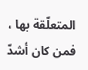المتعلّقة بها ، فمن كان أشدّ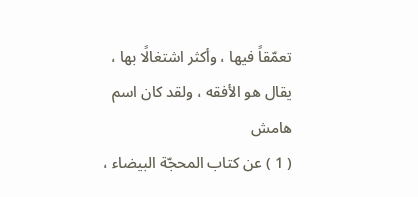تعمّقاً فيها ، وأكثر اشتغالًا بها ، يقال هو الأفقه ، ولقد كان اسم
هامش
( 1 ) عن كتاب المحجّة البيضاء ،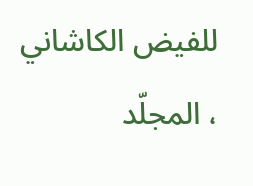للفيض الكاشاني ، المجلّد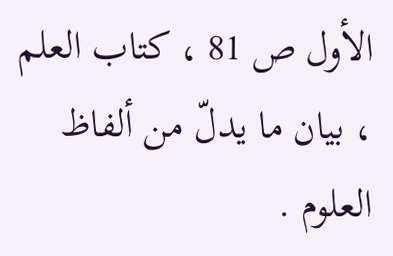الأول ص 81 ، كتاب العلم ، بيان ما يدلّ من ألفاظ العلوم .